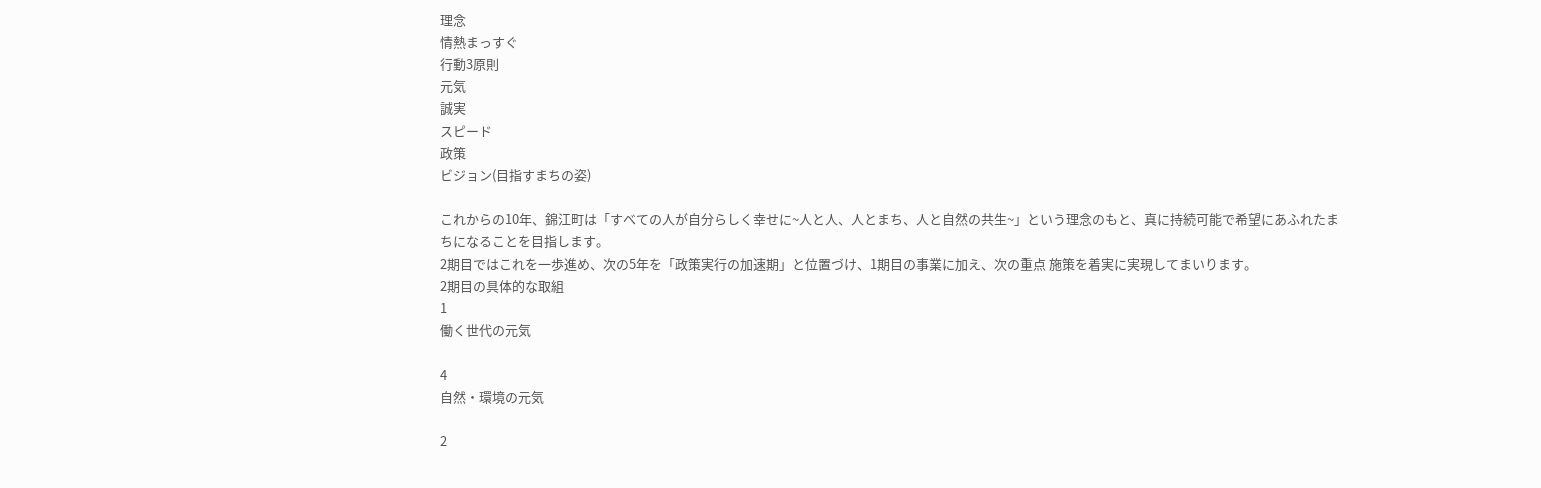理念
情熱まっすぐ
行動3原則
元気
誠実
スピード
政策
ビジョン(目指すまちの姿)

これからの10年、錦江町は「すべての人が自分らしく幸せに~人と人、人とまち、人と自然の共生~」という理念のもと、真に持続可能で希望にあふれたまちになることを目指します。
2期目ではこれを一歩進め、次の5年を「政策実行の加速期」と位置づけ、1期目の事業に加え、次の重点 施策を着実に実現してまいります。
2期目の具体的な取組
1
働く世代の元気

4
自然・環境の元気

2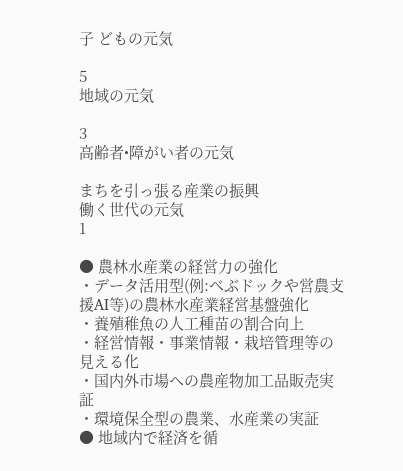子 どもの元気

5
地域の元気

3
高齢者•障がい者の元気

まちを引っ張る産業の振興
働く世代の元気
1

● 農林水産業の経営力の強化
・データ活用型(例:べぶドックや営農支援AI等)の農林水産業経営基盤強化
・養殖稚魚の人工種苗の割合向上
・経営情報・事業情報・栽培管理等の見える化
・国内外市場への農産物加工品販売実証
・環境保全型の農業、水産業の実証
● 地域内で経済を循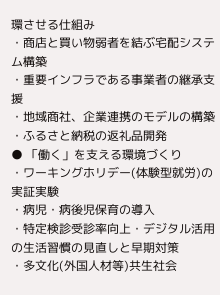環させる仕組み
・商店と買い物弱者を結ぶ宅配システム構築
・重要インフラである事業者の継承支援
・地域商社、企業連携のモデルの構築
・ふるさと納税の返礼品開発
● 「働く」を支える環境づくり
・ワーキングホリデー(体験型就労)の実証実験
・病児・病後児保育の導入
・特定検診受診率向上・デジタル活用の生活習慣の見直しと早期対策
・多文化(外国人材等)共生社会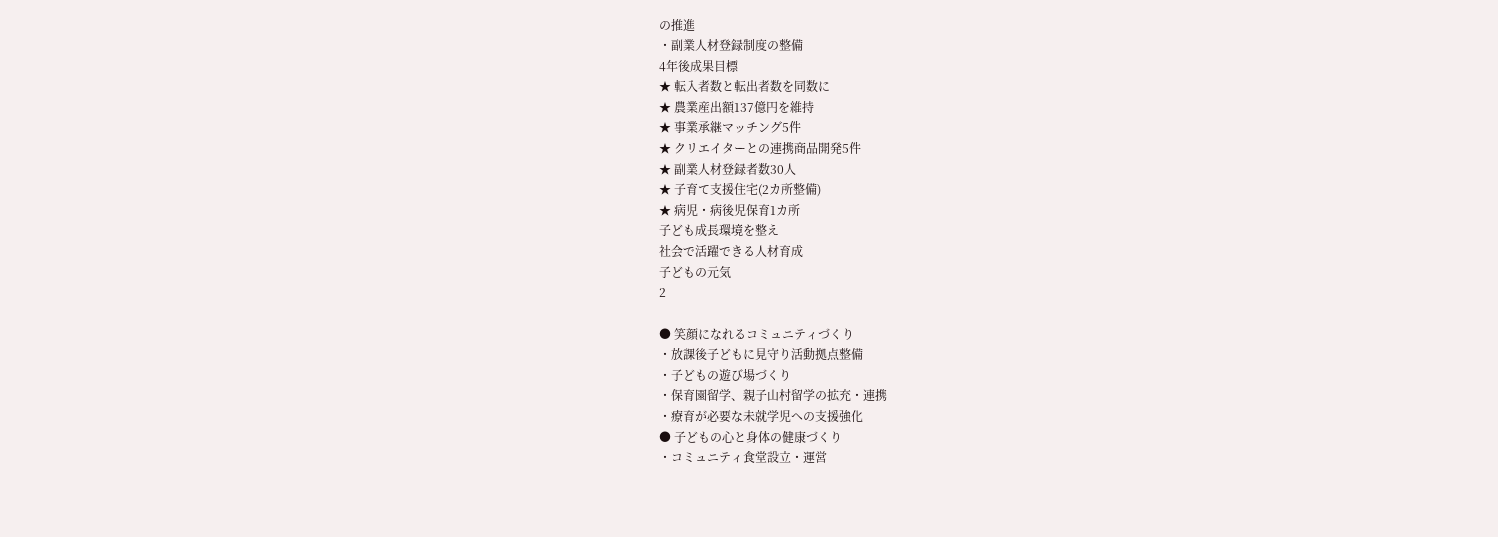の推進
・副業人材登録制度の整備
4年後成果目標
★ 転入者数と転出者数を同数に
★ 農業産出額137億円を維持
★ 事業承継マッチング5件
★ クリエイターとの連携商品開発5件
★ 副業人材登録者数30人
★ 子育て支援住宅(2カ所整備)
★ 病児・病後児保育1カ所
子ども成長環境を整え
社会で活躍できる人材育成
子どもの元気
2

● 笑顔になれるコミュニティづくり
・放課後子どもに見守り活動拠点整備
・子どもの遊び場づくり
・保育園留学、親子山村留学の拡充・連携
・療育が必要な未就学児への支援強化
● 子どもの心と身体の健康づくり
・コミュニティ食堂設立・運営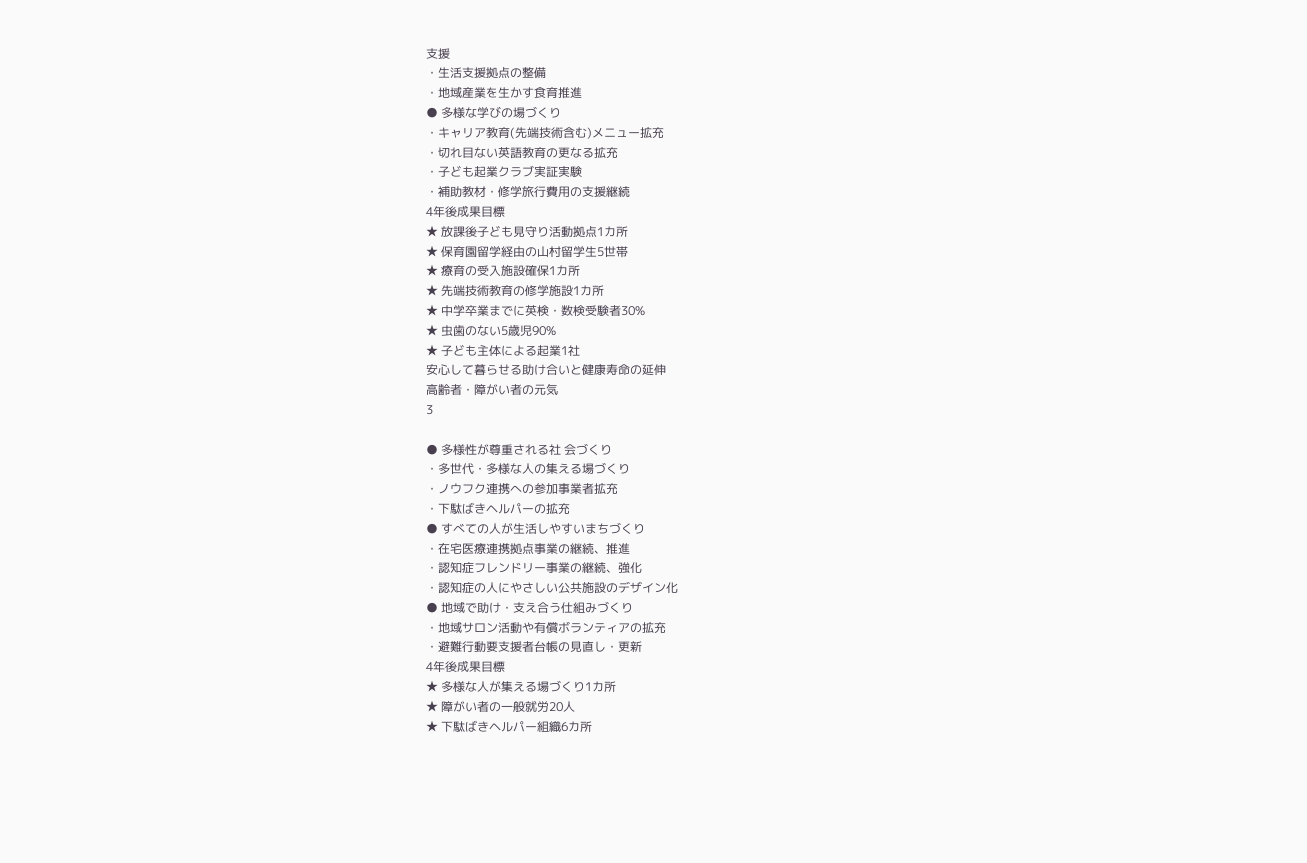支援
・生活支援拠点の整備
・地域産業を生かす食育推進
● 多様な学びの場づくり
・キャリア教育(先端技術含む)メニュー拡充
・切れ目ない英語教育の更なる拡充
・子ども起業クラブ実証実験
・補助教材・修学旅行費用の支援継続
4年後成果目標
★ 放課後子ども見守り活動拠点1カ所
★ 保育園留学経由の山村留学生5世帯
★ 療育の受入施設確保1カ所
★ 先端技術教育の修学施設1カ所
★ 中学卒業までに英検・数検受験者30%
★ 虫歯のない5歳児90%
★ 子ども主体による起業1社
安心して暮らせる助け合いと健康寿命の延伸
高齢者・障がい者の元気
3

● 多様性が尊重される社 会づくり
・多世代・多様な人の集える場づくり
・ノウフク連携への参加事業者拡充
・下駄ばきヘルパーの拡充
● すべての人が生活しやすいまちづくり
・在宅医療連携拠点事業の継続、推進
・認知症フレンドリー事業の継続、強化
・認知症の人にやさしい公共施設のデザイン化
● 地域で助け・支え合う仕組みづくり
・地域サロン活動や有償ボランティアの拡充
・避難行動要支援者台帳の見直し・更新
4年後成果目標
★ 多様な人が集える場づくり1カ所
★ 障がい者の一般就労20人
★ 下駄ばきヘルパー組織6カ所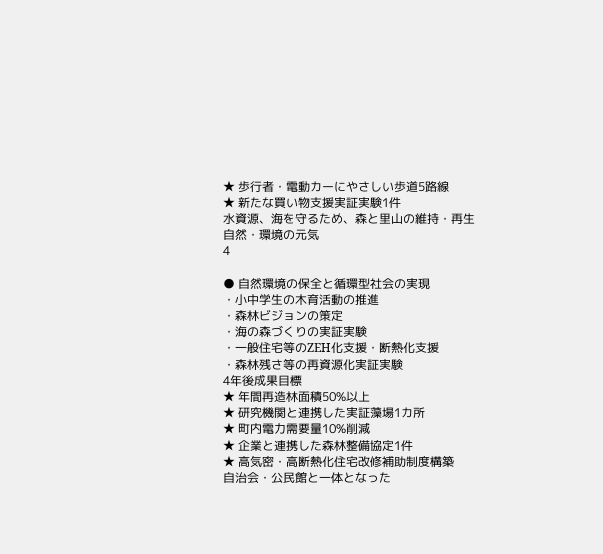★ 歩行者・電動カーにやさしい歩道5路線
★ 新たな買い物支援実証実験1件
水資源、海を守るため、森と里山の維持・再生
自然・環境の元気
4

● 自然環境の保全と循環型社会の実現
・小中学生の木育活動の推進
・森林ビジョンの策定
・海の森づくりの実証実験
・一般住宅等のZEH化支援・断熱化支援
・森林残さ等の再資源化実証実験
4年後成果目標
★ 年間再造林面積50%以上
★ 研究機関と連携した実証藻場1カ所
★ 町内電力需要量10%削減
★ 企業と連携した森林整備協定1件
★ 高気密・高断熱化住宅改修補助制度構築
自治会・公民館と一体となった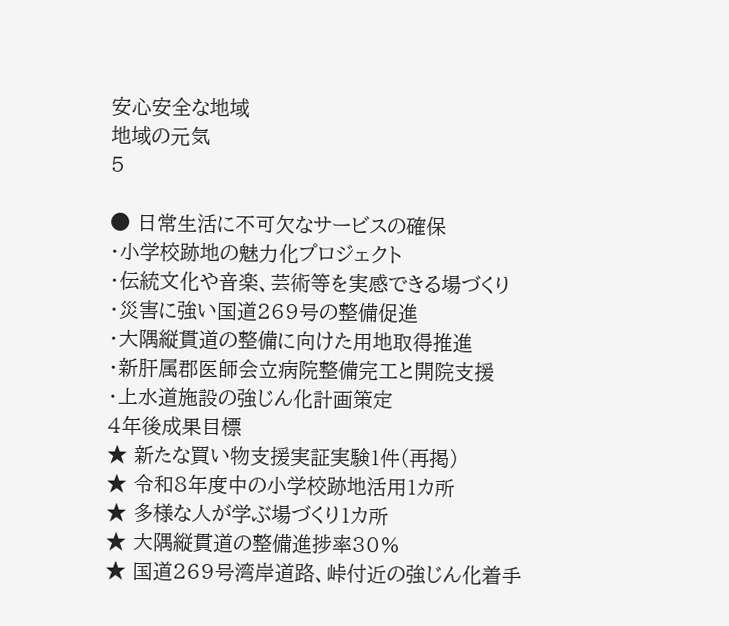安心安全な地域
地域の元気
5

● 日常生活に不可欠なサービスの確保
・小学校跡地の魅力化プロジェクト
・伝統文化や音楽、芸術等を実感できる場づくり
・災害に強い国道269号の整備促進
・大隅縦貫道の整備に向けた用地取得推進
・新肝属郡医師会立病院整備完工と開院支援
・上水道施設の強じん化計画策定
4年後成果目標
★ 新たな買い物支援実証実験1件(再掲)
★ 令和8年度中の小学校跡地活用1カ所
★ 多様な人が学ぶ場づくり1カ所
★ 大隅縦貫道の整備進捗率30%
★ 国道269号湾岸道路、峠付近の強じん化着手